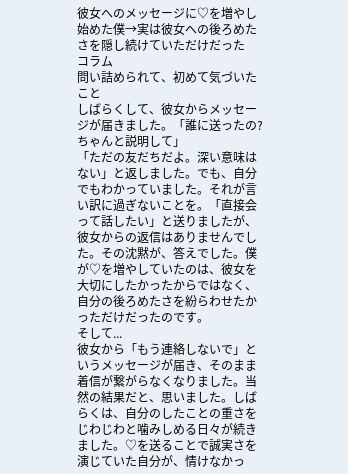彼女へのメッセージに♡を増やし始めた僕→実は彼女への後ろめたさを隠し続けていただけだった
コラム
問い詰められて、初めて気づいたこと
しばらくして、彼女からメッセージが届きました。「誰に送ったの?ちゃんと説明して」
「ただの友だちだよ。深い意味はない」と返しました。でも、自分でもわかっていました。それが言い訳に過ぎないことを。「直接会って話したい」と送りましたが、彼女からの返信はありませんでした。その沈黙が、答えでした。僕が♡を増やしていたのは、彼女を大切にしたかったからではなく、自分の後ろめたさを紛らわせたかっただけだったのです。
そして...
彼女から「もう連絡しないで」というメッセージが届き、そのまま着信が繋がらなくなりました。当然の結果だと、思いました。しばらくは、自分のしたことの重さをじわじわと噛みしめる日々が続きました。♡を送ることで誠実さを演じていた自分が、情けなかっ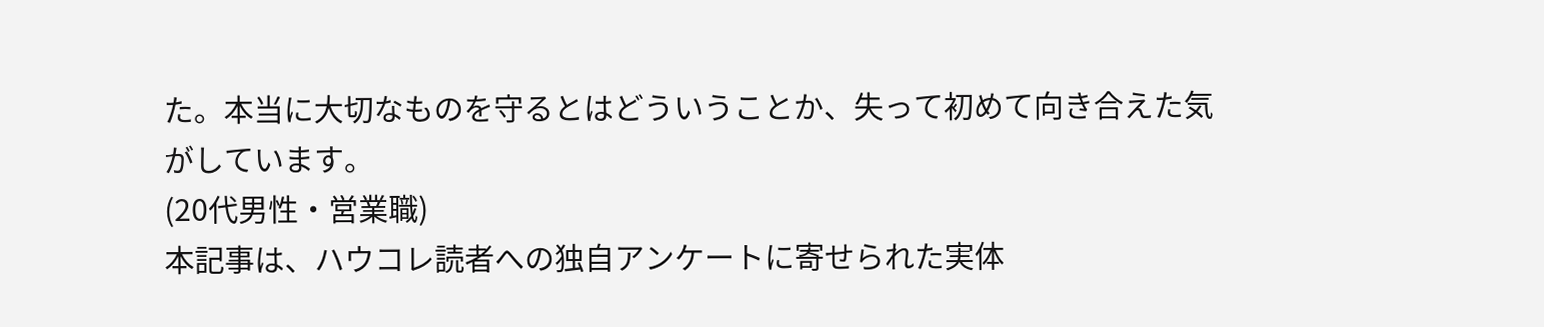た。本当に大切なものを守るとはどういうことか、失って初めて向き合えた気がしています。
(20代男性・営業職)
本記事は、ハウコレ読者への独自アンケートに寄せられた実体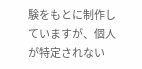験をもとに制作していますが、個人が特定されない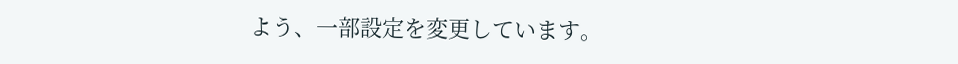よう、一部設定を変更しています。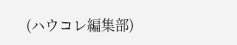(ハウコレ編集部)